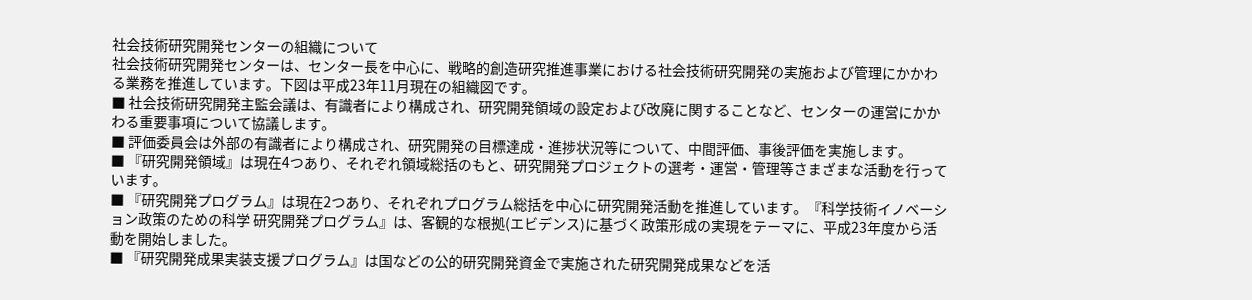社会技術研究開発センターの組織について
社会技術研究開発センターは、センター長を中心に、戦略的創造研究推進事業における社会技術研究開発の実施および管理にかかわる業務を推進しています。下図は平成23年11月現在の組織図です。
■ 社会技術研究開発主監会議は、有識者により構成され、研究開発領域の設定および改廃に関することなど、センターの運営にかかわる重要事項について協議します。
■ 評価委員会は外部の有識者により構成され、研究開発の目標達成・進捗状況等について、中間評価、事後評価を実施します。
■ 『研究開発領域』は現在4つあり、それぞれ領域総括のもと、研究開発プロジェクトの選考・運営・管理等さまざまな活動を行っています。
■ 『研究開発プログラム』は現在2つあり、それぞれプログラム総括を中心に研究開発活動を推進しています。『科学技術イノベーション政策のための科学 研究開発プログラム』は、客観的な根拠(エビデンス)に基づく政策形成の実現をテーマに、平成23年度から活動を開始しました。
■ 『研究開発成果実装支援プログラム』は国などの公的研究開発資金で実施された研究開発成果などを活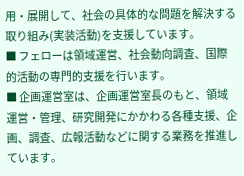用・展開して、社会の具体的な問題を解決する取り組み(実装活動)を支援しています。
■ フェローは領域運営、社会動向調査、国際的活動の専門的支援を行います。
■ 企画運営室は、企画運営室長のもと、領域運営・管理、研究開発にかかわる各種支援、企画、調査、広報活動などに関する業務を推進しています。